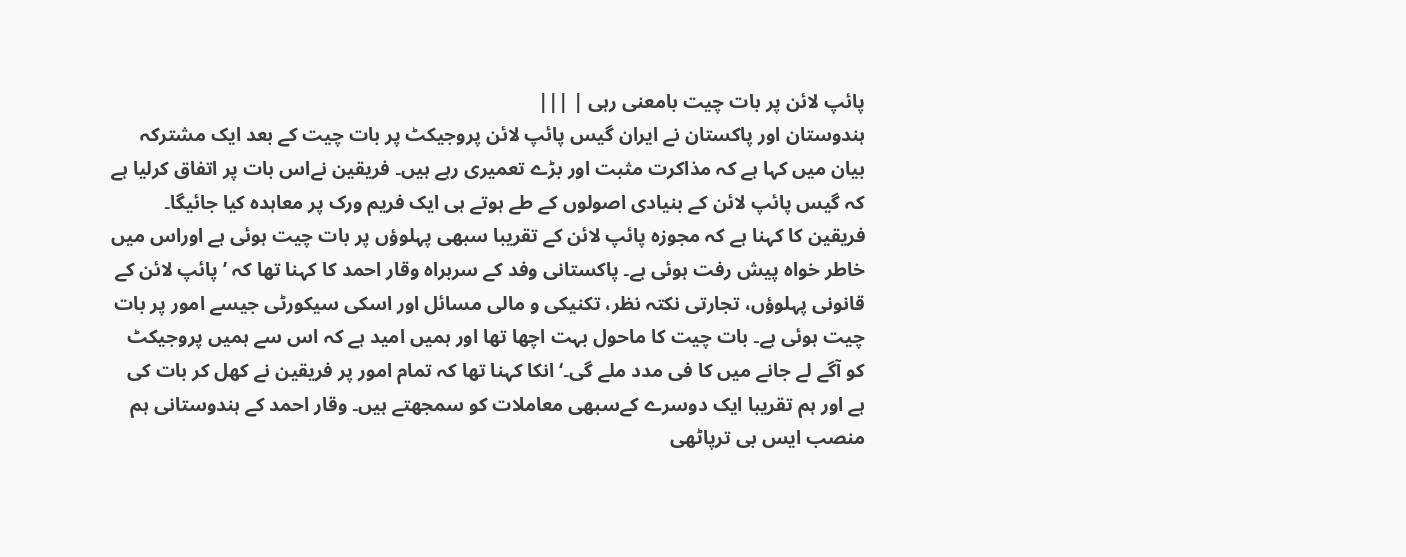پائپ لائن پر بات چیت بامعنی رہی | |||
ہندوستان اور پاکستان نے ایران گيس پائپ لائن پروجیکٹ پر بات چیت کے بعد ایک مشترکہ بیان میں کہا ہے کہ مذاکرت مثبت اور بڑے تعمیری رہے ہیں۔ فریقین نےاس بات پر اتفاق کرلیا ہے کہ گیس پائپ لائن کے بنیادی اصولوں کے طے ہوتے ہی ایک فریم ورک پر معاہدہ کیا جائیگا۔ فریقین کا کہنا ہے کہ مجوزہ پائپ لائن کے تقریبا سبھی پہلوؤں پر بات چيت ہوئی ہے اوراس میں خاطر خواہ پیش رفت ہوئی ہے۔ پاکستانی وفد کے سربراہ وقار احمد کا کہنا تھا کہ ’پائپ لائن کے قانونی پہلوؤں، تجارتی نکتہ نظر، تکنیکی و مالی مسائل اور اسکی سیکورٹی جیسے امور پر بات چیت ہوئی ہے۔ بات چیت کا ماحول بہت اچھا تھا اور ہمیں امید ہے کہ اس سے ہمیں پروجیکٹ کو آگے لے جانے میں کا فی مدد ملے گی۔‘ انکا کہنا تھا کہ تمام امور پر فریقین نے کھل کر بات کی ہے اور ہم تقریبا ایک دوسرے کےسبھی معاملات کو سمجھتے ہیں۔ وقار احمد کے ہندوستانی ہم منصب ایس بی ترپاٹھی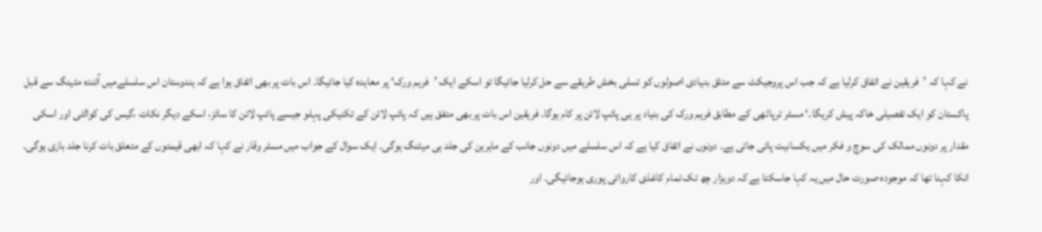نے کہا کہ ’فریقین نے اتفاق کرلیا ہے کہ جب اس پروجیکٹ سے متلق بنیادی اصولوں کو تسلی بخش طریقے سے حل کرلیا جائیگا تو اسکے ایک ’فریم ورک‘ پر معاہدہ کیا جائیگا۔ اس بات پر بھی اتفاق ہوا ہے کہ ہندوستان اس سلسلےمیں آئندہ مٹینگ سے قبل پاکستان کو ایک تفصیلی خاکہ پیش کریگا۔‘ مسٹر ترپاٹھی کے مطابق فریم ورک کی بنیاد پر ہی پائپ لائن پر کام ہوگا۔ فریقین اس بات پر بھی متفق ہیں کہ پائپ لائن کے تکنیکی پہلو جیسے پائپ لائن کا سائز، اسکے دیگر نکات ،گیس کی کوالٹی اور اسکی مقدار پر دونوں ممالک کی سوچ و فکر میں یکسانیت پائی جاتی ہے۔ دونوں نے اتفاق کیا ہے کہ اس سلسلے میں دونوں جانب کے ماہرین کی جلد ہی میٹنگ ہوگی۔ ایک سوال کے جواب میں مسٹر وقار نے کہا کہ ابھی قیمتوں کے متعلق بات کرنا جلد بازی ہوگی۔ انکا کہنا تھا کہ موجودہ صورت حال میں یہ کہا جاسکتا ہے کہ دوہزار چھ تک تمام کاغذی کاروائی پوری ہوجائیگی۔ اور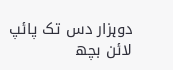دوہزار دس تک پائپ لائن بچھ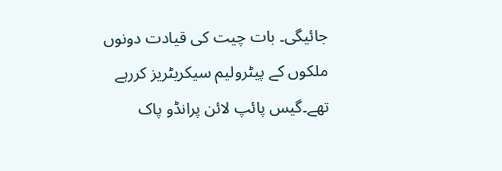جائیگی۔ بات چیت کی قیادت دونوں ملکوں کے پیٹرولیم سیکریٹریز کررہے تھے۔گیس پائپ لائن پرانڈو پاک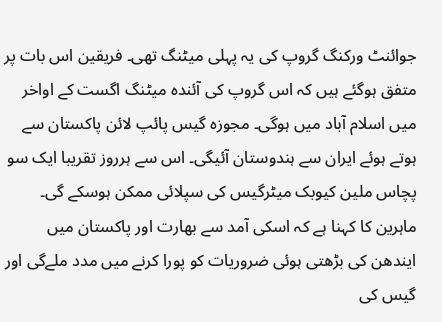جوائنٹ ورکنگ گروپ کی یہ پہلی میٹنگ تھی۔ فریقین اس بات پر متفق ہوگئے ہیں کہ اس گروپ کی آئندہ میٹنگ اگست کے اواخر میں اسلام آباد میں ہوگی۔ مجوزہ گیس پائپ لائن پاکستان سے ہوتے ہوئے ایران سے ہندوستان آئيگی۔ اس سے ہرروز تقریبا ایک سو پچاس ملین کیوبک میٹرگیس کی سپلائی ممکن ہوسکے گی۔ ماہرین کا کہنا ہے کہ اسکی آمد سے بھارت اور پاکستان میں ایندھن کی بڑھتی ہوئی ضروریات کو پورا کرنے میں مدد ملےگی اور گیس کی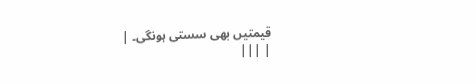قیمتیں بھی سستی ہونگی۔ |
| |||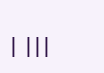| |||